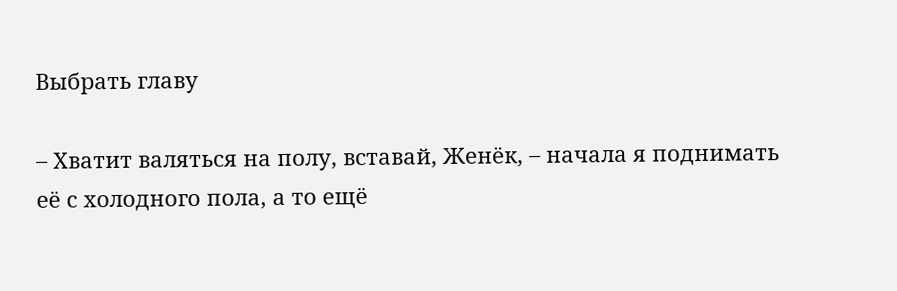Выбрать главу

– Хватит валяться на полу, вставай, Женёк, – начала я поднимать её с холодного пола, а то ещё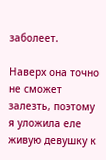заболеет.

Наверх она точно не сможет залезть, поэтому я уложила еле живую девушку к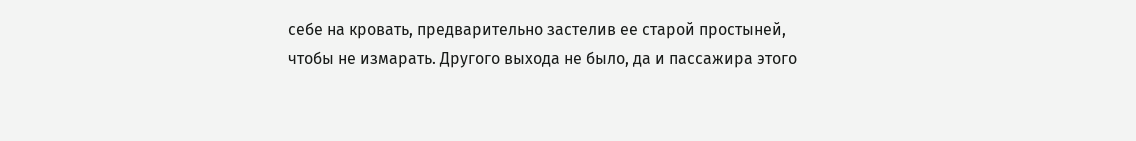себе на кровать, предварительно застелив ее старой простыней, чтобы не измарать. Другого выхода не было, да и пассажира этого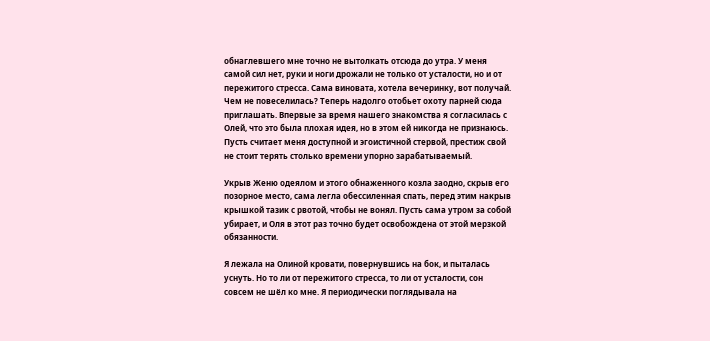обнаглевшего мне точно не вытолкать отсюда до утра. У меня самой сил нет, руки и ноги дрожали не только от усталости, но и от пережитого стресса. Сама виновата, хотела вечеринку, вот получай. Чем не повеселилась? Теперь надолго отобьет охоту парней сюда приглашать. Впервые за время нашего знакомства я согласилась с Олей, что это была плохая идея, но в этом ей никогда не признаюсь. Пусть считает меня доступной и эгоистичной стервой, престиж свой не стоит терять столько времени упорно зарабатываемый.

Укрыв Женю одеялом и этого обнаженного козла заодно, скрыв его позорное место, сама легла обессиленная спать, перед этим накрыв крышкой тазик с рвотой, чтобы не вонял. Пусть сама утром за собой убирает, и Оля в этот раз точно будет освобождена от этой мерзкой обязанности.

Я лежала на Олиной кровати, повернувшись на бок, и пыталась уснуть. Но то ли от пережитого стресса, то ли от усталости, сон совсем не шёл ко мне. Я периодически поглядывала на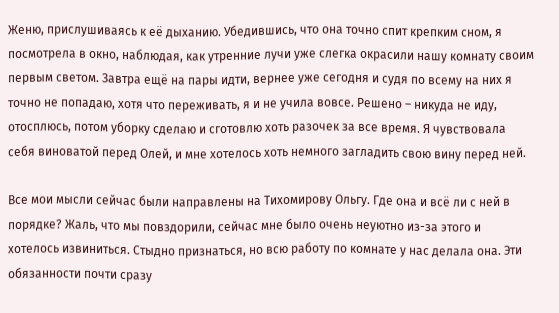Женю, прислушиваясь к её дыханию. Убедившись, что она точно спит крепким сном, я посмотрела в окно, наблюдая, как утренние лучи уже слегка окрасили нашу комнату своим первым светом. Завтра ещё на пары идти, вернее уже сегодня и судя по всему на них я точно не попадаю, хотя что переживать, я и не учила вовсе. Решено – никуда не иду, отосплюсь, потом уборку сделаю и сготовлю хоть разочек за все время. Я чувствовала себя виноватой перед Олей, и мне хотелось хоть немного загладить свою вину перед ней.

Все мои мысли сейчас были направлены на Тихомирову Ольгу. Где она и всё ли с ней в порядке? Жаль, что мы повздорили, сейчас мне было очень неуютно из-за этого и хотелось извиниться. Стыдно признаться, но всю работу по комнате у нас делала она. Эти обязанности почти сразу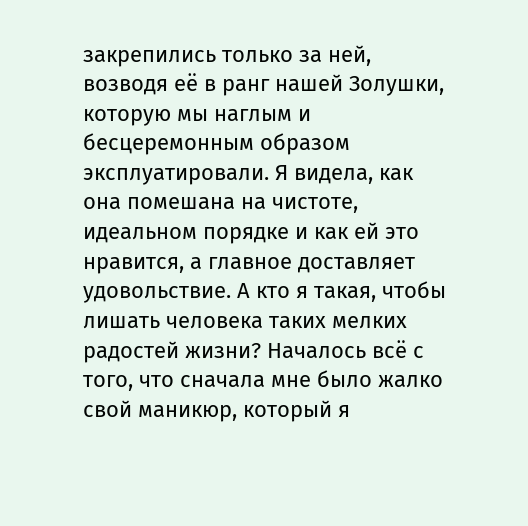закрепились только за ней, возводя её в ранг нашей Золушки, которую мы наглым и бесцеремонным образом эксплуатировали. Я видела, как она помешана на чистоте, идеальном порядке и как ей это нравится, а главное доставляет удовольствие. А кто я такая, чтобы лишать человека таких мелких радостей жизни? Началось всё с того, что сначала мне было жалко свой маникюр, который я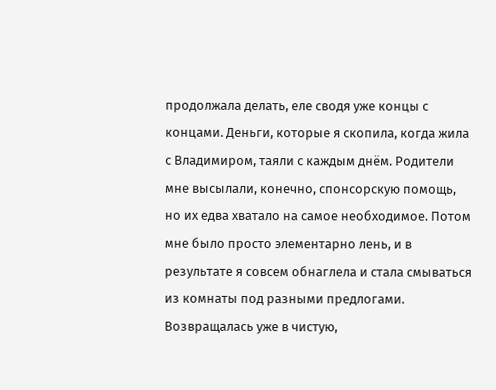продолжала делать, еле сводя уже концы с концами. Деньги, которые я скопила, когда жила с Владимиром, таяли с каждым днём. Родители мне высылали, конечно, спонсорскую помощь, но их едва хватало на самое необходимое. Потом мне было просто элементарно лень, и в результате я совсем обнаглела и стала смываться из комнаты под разными предлогами. Возвращалась уже в чистую,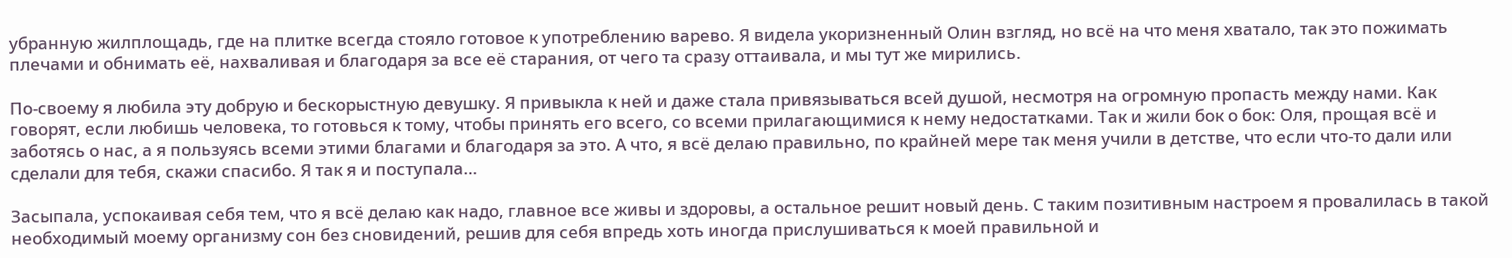убранную жилплощадь, где на плитке всегда стояло готовое к употреблению варево. Я видела укоризненный Олин взгляд, но всё на что меня хватало, так это пожимать плечами и обнимать её, нахваливая и благодаря за все её старания, от чего та сразу оттаивала, и мы тут же мирились.

По-своему я любила эту добрую и бескорыстную девушку. Я привыкла к ней и даже стала привязываться всей душой, несмотря на огромную пропасть между нами. Как говорят, если любишь человека, то готовься к тому, чтобы принять его всего, со всеми прилагающимися к нему недостатками. Так и жили бок о бок: Оля, прощая всё и заботясь о нас, а я пользуясь всеми этими благами и благодаря за это. А что, я всё делаю правильно, по крайней мере так меня учили в детстве, что если что-то дали или сделали для тебя, скажи спасибо. Я так я и поступала…

Засыпала, успокаивая себя тем, что я всё делаю как надо, главное все живы и здоровы, а остальное решит новый день. С таким позитивным настроем я провалилась в такой необходимый моему организму сон без сновидений, решив для себя впредь хоть иногда прислушиваться к моей правильной и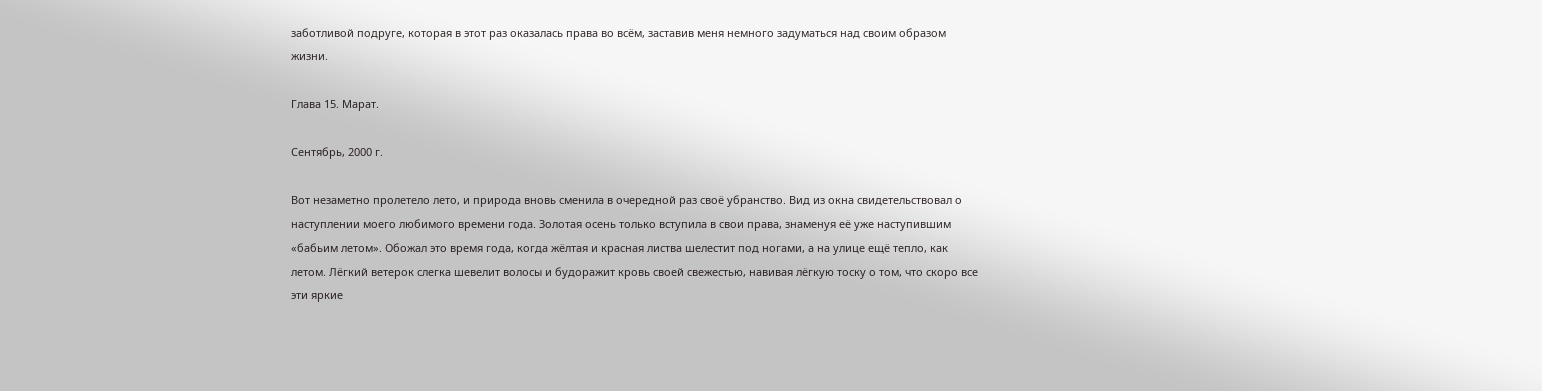заботливой подруге, которая в этот раз оказалась права во всём, заставив меня немного задуматься над своим образом жизни.

Глава 15. Марат.

Сентябрь, 2000 г.

Вот незаметно пролетело лето, и природа вновь сменила в очередной раз своё убранство. Вид из окна свидетельствовал о наступлении моего любимого времени года. Золотая осень только вступила в свои права, знаменуя её уже наступившим «бабьим летом». Обожал это время года, когда жёлтая и красная листва шелестит под ногами, а на улице ещё тепло, как летом. Лёгкий ветерок слегка шевелит волосы и будоражит кровь своей свежестью, навивая лёгкую тоску о том, что скоро все эти яркие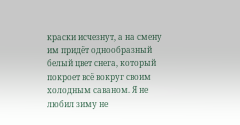краски исчезнут, а на смену им придёт однообразный белый цвет снега, который покроет всё вокруг своим холодным саваном. Я не любил зиму не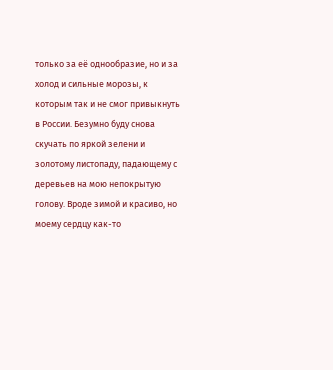только за её однообразие, но и за холод и сильные морозы, к которым так и не смог привыкнуть в России. Безумно буду снова скучать по яркой зелени и золотому листопаду, падающему с деревьев на мою непокрытую голову. Вроде зимой и красиво, но моему сердцу как-то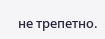не трепетно.